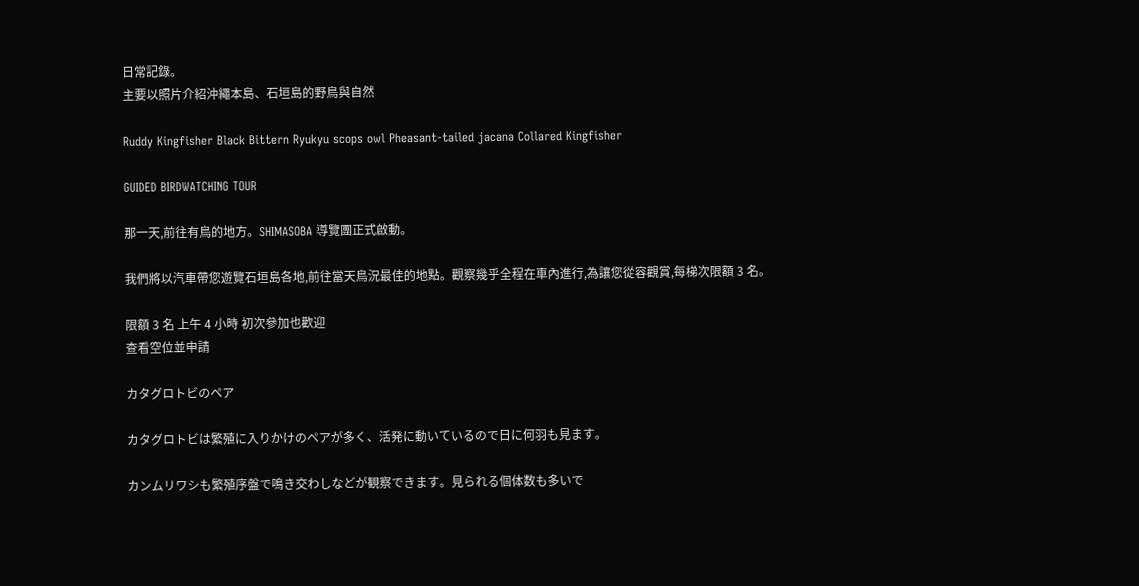日常記錄。
主要以照片介紹沖繩本島、石垣島的野鳥與自然

Ruddy Kingfisher Black Bittern Ryukyu scops owl Pheasant-tailed jacana Collared Kingfisher

GUIDED BIRDWATCHING TOUR

那一天,前往有鳥的地方。SHIMASOBA 導覽團正式啟動。

我們將以汽車帶您遊覽石垣島各地,前往當天鳥況最佳的地點。觀察幾乎全程在車內進行,為讓您從容觀賞,每梯次限額 3 名。

限額 3 名 上午 4 小時 初次參加也歡迎
查看空位並申請

カタグロトビのペア

カタグロトビは繁殖に入りかけのペアが多く、活発に動いているので日に何羽も見ます。

カンムリワシも繁殖序盤で鳴き交わしなどが観察できます。見られる個体数も多いで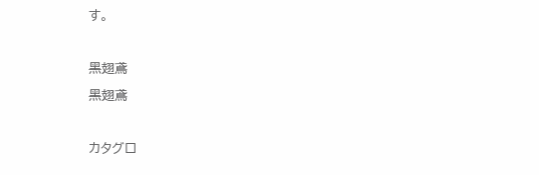す。

黑翅鳶
黑翅鳶

カタグロ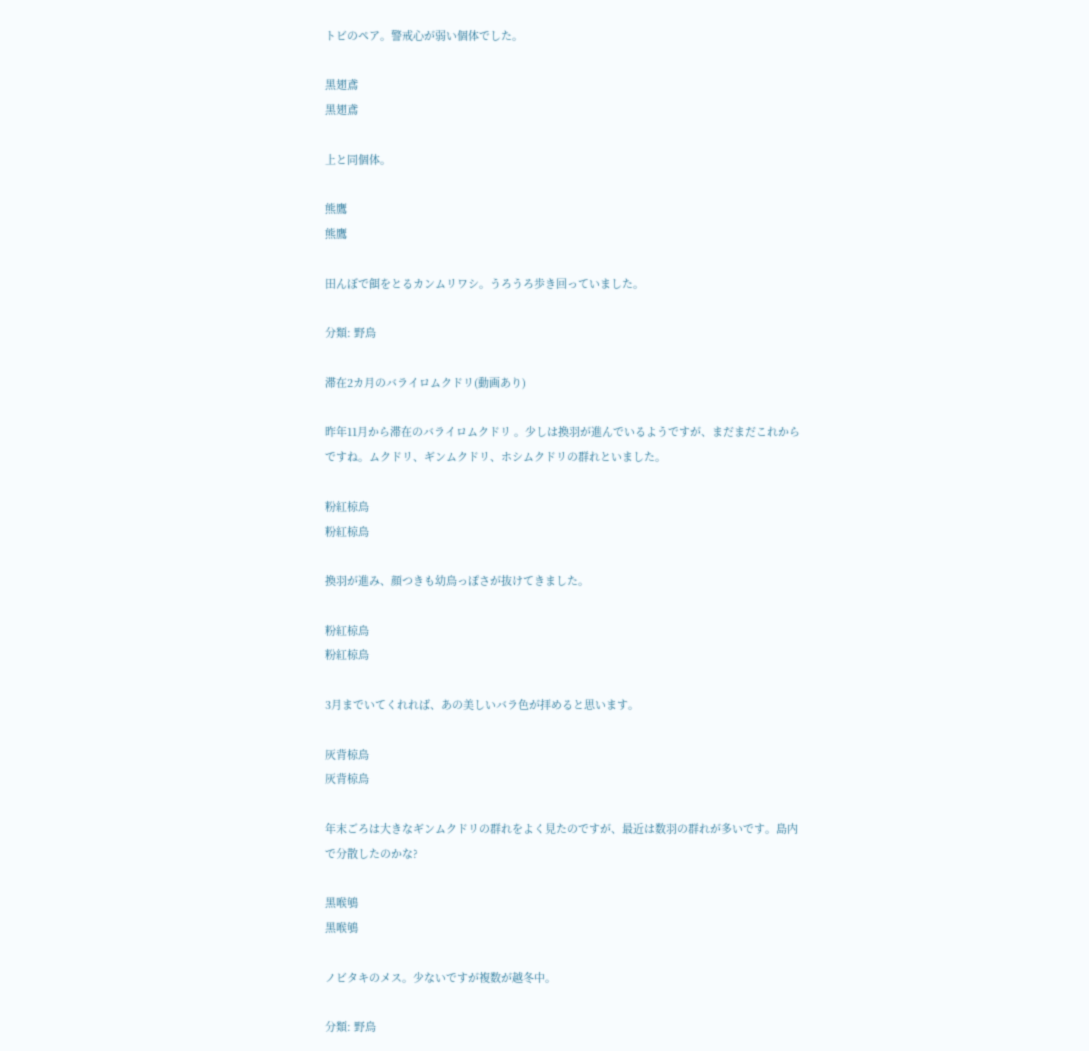トビのペア。警戒心が弱い個体でした。

黑翅鳶
黑翅鳶

上と同個体。

熊鷹
熊鷹

田んぼで餌をとるカンムリワシ。うろうろ歩き回っていました。

分類: 野鳥

滞在2カ月のバライロムクドリ(動画あり)

昨年11月から滞在のバライロムクドリ 。少しは換羽が進んでいるようですが、まだまだこれからですね。ムクドリ、ギンムクドリ、ホシムクドリの群れといました。

粉紅椋鳥
粉紅椋鳥

換羽が進み、顔つきも幼鳥っぽさが抜けてきました。

粉紅椋鳥
粉紅椋鳥

3月までいてくれれば、あの美しいバラ色が拝めると思います。

灰背椋鳥
灰背椋鳥

年末ごろは大きなギンムクドリの群れをよく見たのですが、最近は数羽の群れが多いです。島内で分散したのかな?

黑喉鴝
黑喉鴝

ノビタキのメス。少ないですが複数が越冬中。

分類: 野鳥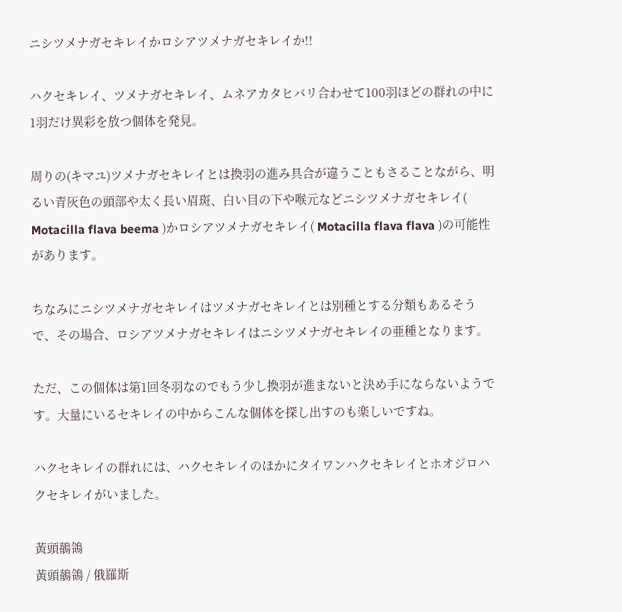ニシツメナガセキレイかロシアツメナガセキレイか!!

ハクセキレイ、ツメナガセキレイ、ムネアカタヒバリ合わせて100羽ほどの群れの中に1羽だけ異彩を放つ個体を発見。

周りの(キマユ)ツメナガセキレイとは換羽の進み具合が違うこともさることながら、明るい青灰色の頭部や太く長い眉斑、白い目の下や喉元などニシツメナガセキレイ( Motacilla flava beema )かロシアツメナガセキレイ( Motacilla flava flava )の可能性があります。

ちなみにニシツメナガセキレイはツメナガセキレイとは別種とする分類もあるそうで、その場合、ロシアツメナガセキレイはニシツメナガセキレイの亜種となります。

ただ、この個体は第1回冬羽なのでもう少し換羽が進まないと決め手にならないようです。大量にいるセキレイの中からこんな個体を探し出すのも楽しいですね。

ハクセキレイの群れには、ハクセキレイのほかにタイワンハクセキレイとホオジロハクセキレイがいました。

黃頭鶺鴒
黃頭鶺鴒 / 俄羅斯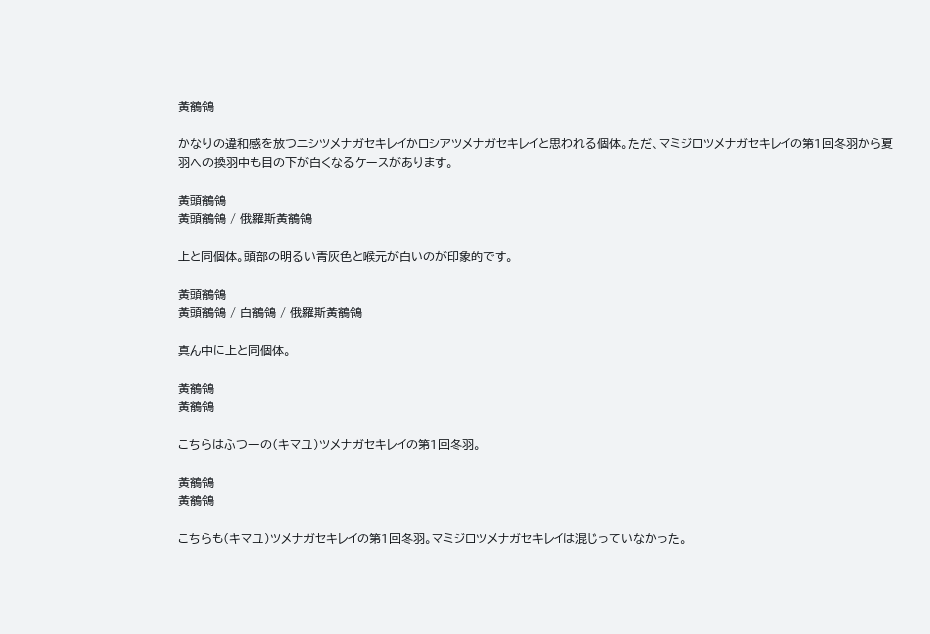黃鶺鴒

かなりの違和感を放つニシツメナガセキレイかロシアツメナガセキレイと思われる個体。ただ、マミジロツメナガセキレイの第1回冬羽から夏羽への換羽中も目の下が白くなるケースがあります。

黃頭鶺鴒
黃頭鶺鴒 / 俄羅斯黃鶺鴒

上と同個体。頭部の明るい青灰色と喉元が白いのが印象的です。

黃頭鶺鴒
黃頭鶺鴒 / 白鶺鴒 / 俄羅斯黃鶺鴒

真ん中に上と同個体。

黃鶺鴒
黃鶺鴒

こちらはふつーの(キマユ)ツメナガセキレイの第1回冬羽。

黃鶺鴒
黃鶺鴒

こちらも(キマユ)ツメナガセキレイの第1回冬羽。マミジロツメナガセキレイは混じっていなかった。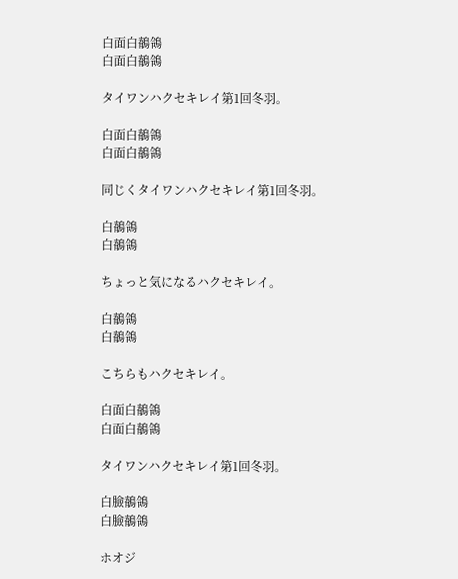白面白鶺鴒
白面白鶺鴒

タイワンハクセキレイ第1回冬羽。

白面白鶺鴒
白面白鶺鴒

同じくタイワンハクセキレイ第1回冬羽。

白鶺鴒
白鶺鴒

ちょっと気になるハクセキレイ。

白鶺鴒
白鶺鴒

こちらもハクセキレイ。

白面白鶺鴒
白面白鶺鴒

タイワンハクセキレイ第1回冬羽。

白臉鶺鴒
白臉鶺鴒

ホオジ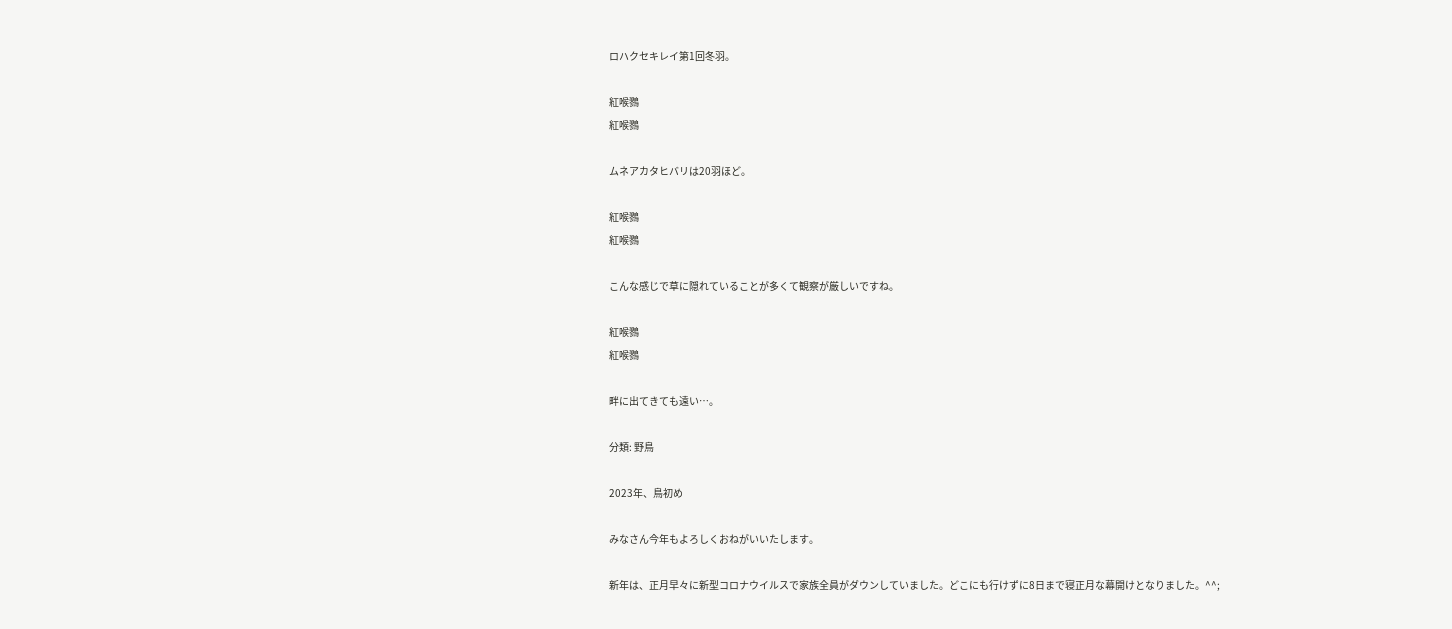ロハクセキレイ第1回冬羽。

紅喉鷚
紅喉鷚

ムネアカタヒバリは20羽ほど。

紅喉鷚
紅喉鷚

こんな感じで草に隠れていることが多くて観察が厳しいですね。

紅喉鷚
紅喉鷚

畔に出てきても遠い…。

分類: 野鳥

2023年、鳥初め

みなさん今年もよろしくおねがいいたします。

新年は、正月早々に新型コロナウイルスで家族全員がダウンしていました。どこにも行けずに8日まで寝正月な幕開けとなりました。^^;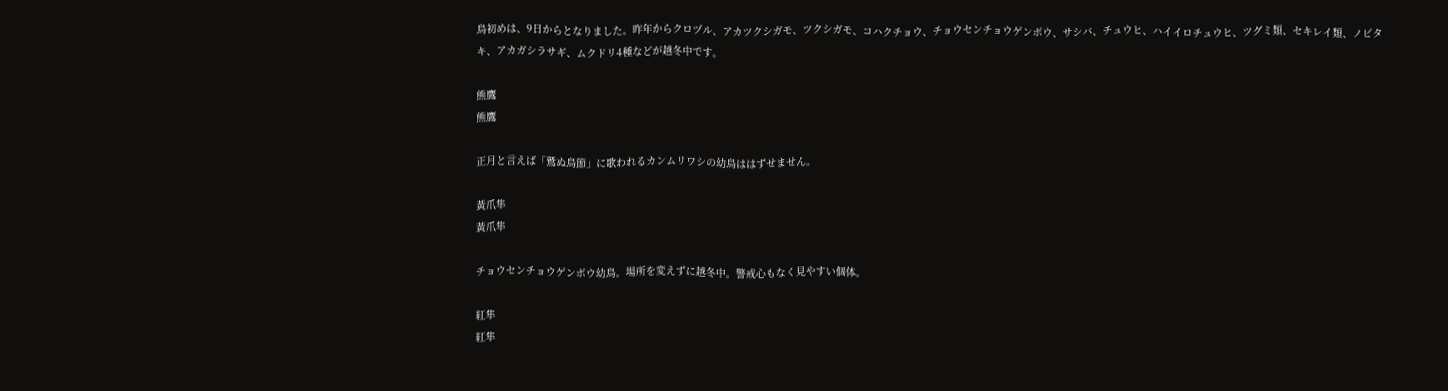鳥初めは、9日からとなりました。昨年からクロヅル、アカツクシガモ、ツクシガモ、コハクチョウ、チョウセンチョウゲンボウ、サシバ、チュウヒ、ハイイロチュウヒ、ツグミ類、セキレイ類、ノビタキ、アカガシラサギ、ムクドリ4種などが越冬中です。

熊鷹
熊鷹

正月と言えば「鷲ぬ鳥節」に歌われるカンムリワシの幼鳥ははずせません。

黃爪隼
黃爪隼

チョウセンチョウゲンボウ幼鳥。場所を変えずに越冬中。警戒心もなく見やすい個体。

紅隼
紅隼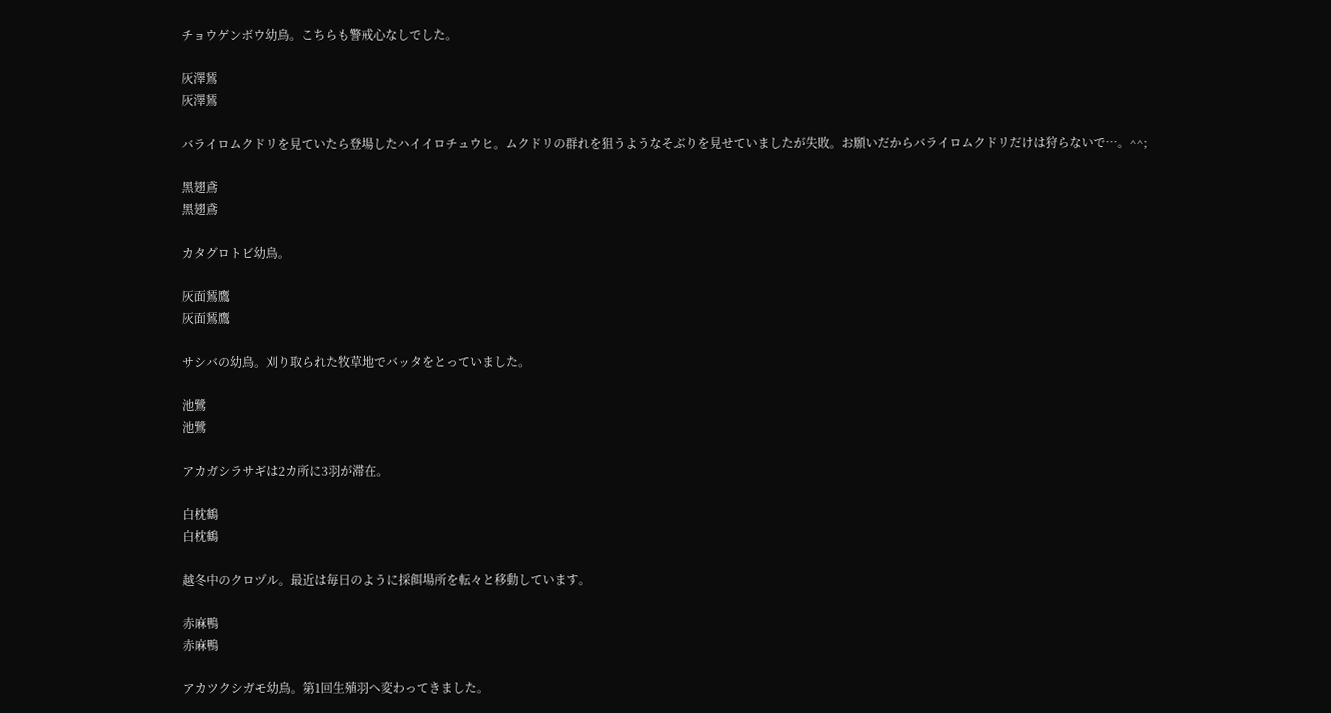チョウゲンボウ幼鳥。こちらも警戒心なしでした。

灰澤鵟
灰澤鵟

バライロムクドリを見ていたら登場したハイイロチュウヒ。ムクドリの群れを狙うようなそぶりを見せていましたが失敗。お願いだからバライロムクドリだけは狩らないで…。^^;

黑翅鳶
黑翅鳶

カタグロトビ幼鳥。

灰面鵟鷹
灰面鵟鷹

サシバの幼鳥。刈り取られた牧草地でバッタをとっていました。

池鷺
池鷺

アカガシラサギは2カ所に3羽が滞在。

白枕鶴
白枕鶴

越冬中のクロヅル。最近は毎日のように採餌場所を転々と移動しています。

赤麻鴨
赤麻鴨

アカツクシガモ幼鳥。第1回生殖羽へ変わってきました。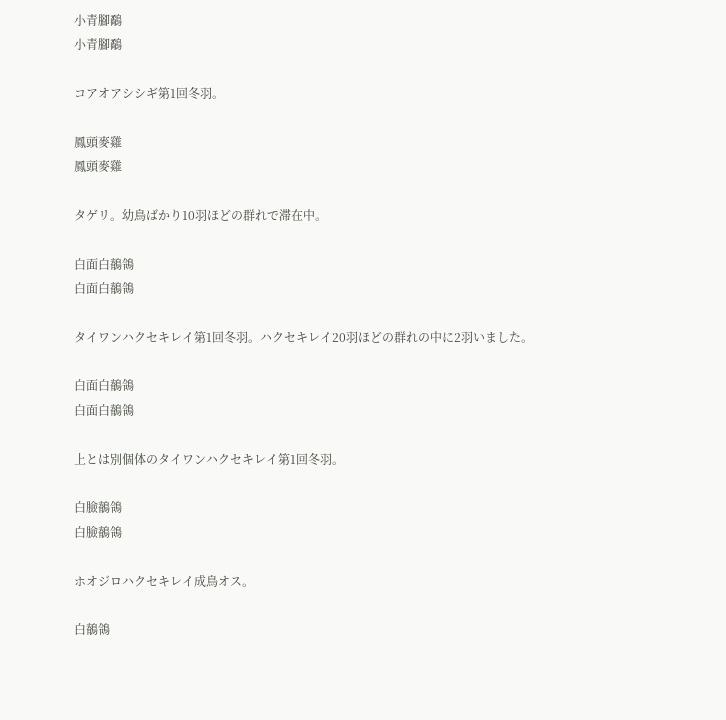小青腳鷸
小青腳鷸

コアオアシシギ第1回冬羽。

鳳頭麥雞
鳳頭麥雞

タゲリ。幼鳥ばかり10羽ほどの群れで滞在中。

白面白鶺鴒
白面白鶺鴒

タイワンハクセキレイ第1回冬羽。ハクセキレイ20羽ほどの群れの中に2羽いました。

白面白鶺鴒
白面白鶺鴒

上とは別個体のタイワンハクセキレイ第1回冬羽。

白臉鶺鴒
白臉鶺鴒

ホオジロハクセキレイ成鳥オス。

白鶺鴒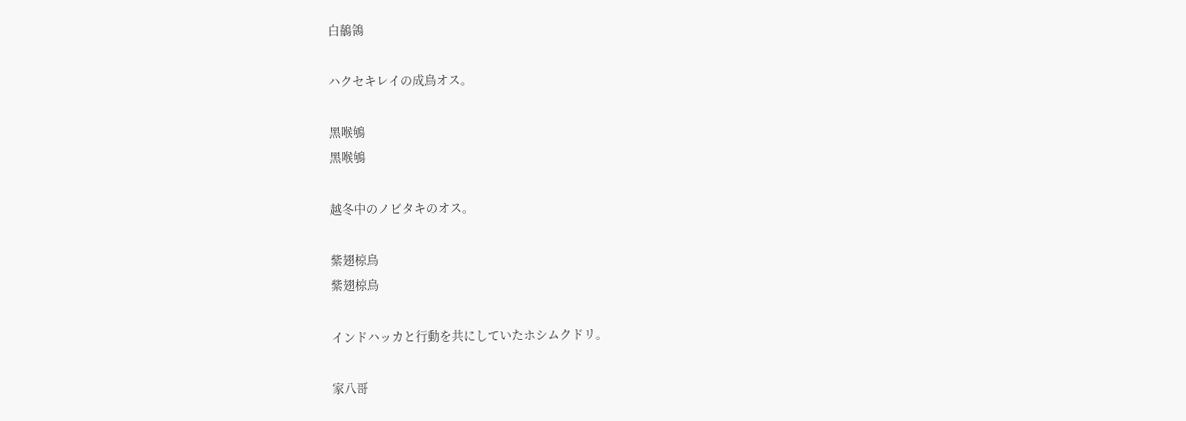白鶺鴒

ハクセキレイの成鳥オス。

黑喉鴝
黑喉鴝

越冬中のノビタキのオス。

紫翅椋鳥
紫翅椋鳥

インドハッカと行動を共にしていたホシムクドリ。

家八哥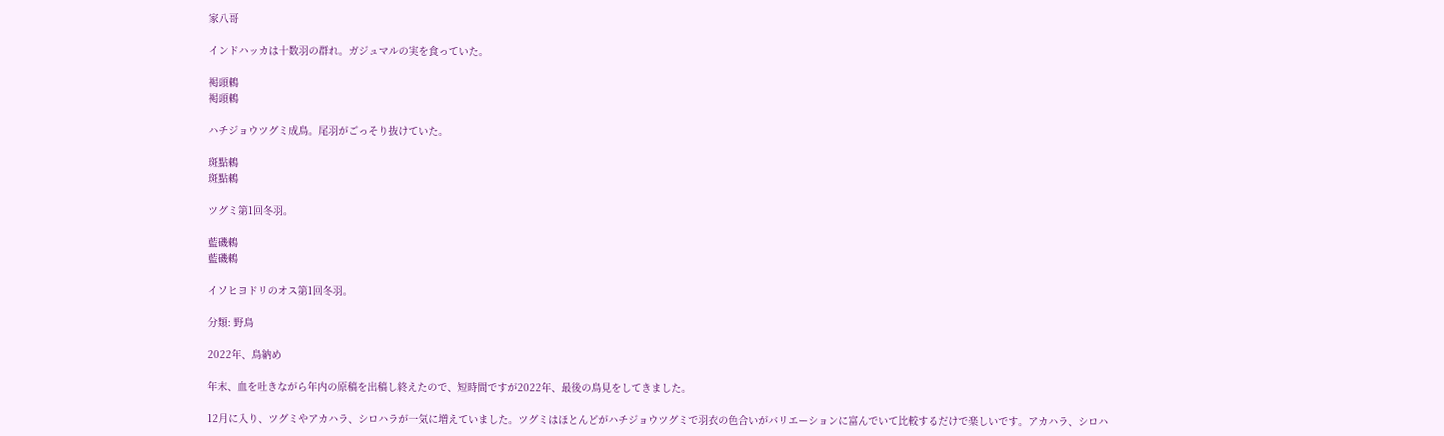家八哥

インドハッカは十数羽の群れ。ガジュマルの実を食っていた。

褐頭鶇
褐頭鶇

ハチジョウツグミ成鳥。尾羽がごっそり抜けていた。

斑點鶇
斑點鶇

ツグミ第1回冬羽。

藍磯鶇
藍磯鶇

イソヒヨドリのオス第1回冬羽。

分類: 野鳥

2022年、鳥納め

年末、血を吐きながら年内の原稿を出稿し終えたので、短時間ですが2022年、最後の鳥見をしてきました。

12月に入り、ツグミやアカハラ、シロハラが一気に増えていました。ツグミはほとんどがハチジョウツグミで羽衣の色合いがバリエーションに富んでいて比較するだけで楽しいです。アカハラ、シロハ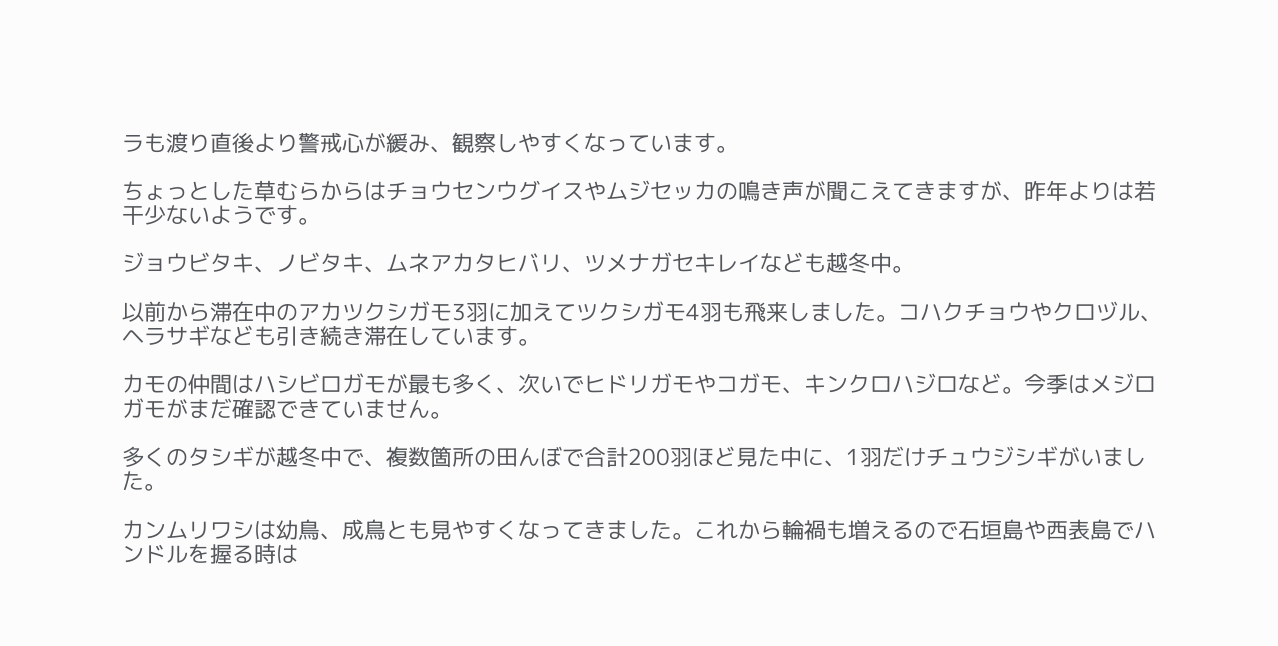ラも渡り直後より警戒心が緩み、観察しやすくなっています。

ちょっとした草むらからはチョウセンウグイスやムジセッカの鳴き声が聞こえてきますが、昨年よりは若干少ないようです。

ジョウビタキ、ノビタキ、ムネアカタヒバリ、ツメナガセキレイなども越冬中。

以前から滞在中のアカツクシガモ3羽に加えてツクシガモ4羽も飛来しました。コハクチョウやクロヅル、ヘラサギなども引き続き滞在しています。

カモの仲間はハシビロガモが最も多く、次いでヒドリガモやコガモ、キンクロハジロなど。今季はメジロガモがまだ確認できていません。

多くのタシギが越冬中で、複数箇所の田んぼで合計200羽ほど見た中に、1羽だけチュウジシギがいました。

カンムリワシは幼鳥、成鳥とも見やすくなってきました。これから輪禍も増えるので石垣島や西表島でハンドルを握る時は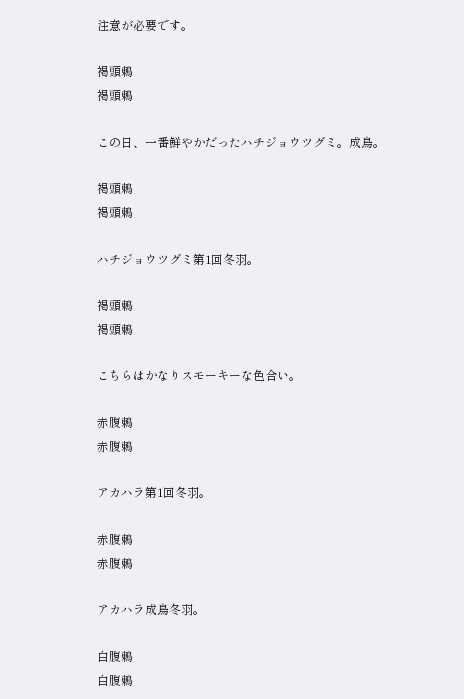注意が必要です。

褐頭鶇
褐頭鶇

この日、一番鮮やかだったハチジョウツグミ。成鳥。

褐頭鶇
褐頭鶇

ハチジョウツグミ第1回冬羽。

褐頭鶇
褐頭鶇

こちらはかなりスモーキーな色合い。

赤腹鶇
赤腹鶇

アカハラ第1回冬羽。

赤腹鶇
赤腹鶇

アカハラ成鳥冬羽。

白腹鶇
白腹鶇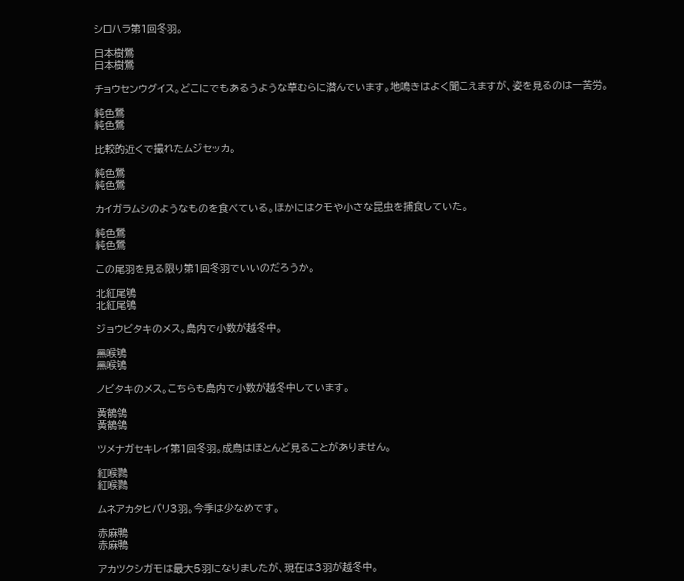シロハラ第1回冬羽。

日本樹鶯
日本樹鶯

チョウセンウグイス。どこにでもあるうような草むらに潜んでいます。地鳴きはよく聞こえますが、姿を見るのは一苦労。

純色鶯
純色鶯

比較的近くで撮れたムジセッカ。

純色鶯
純色鶯

カイガラムシのようなものを食べている。ほかにはクモや小さな昆虫を捕食していた。

純色鶯
純色鶯

この尾羽を見る限り第1回冬羽でいいのだろうか。

北紅尾鴝
北紅尾鴝

ジョウビタキのメス。島内で小数が越冬中。

黑喉鴝
黑喉鴝

ノビタキのメス。こちらも島内で小数が越冬中しています。

黃鶺鴒
黃鶺鴒

ツメナガセキレイ第1回冬羽。成鳥はほとんど見ることがありません。

紅喉鷚
紅喉鷚

ムネアカタヒバリ3羽。今季は少なめです。

赤麻鴨
赤麻鴨

アカツクシガモは最大5羽になりましたが、現在は3羽が越冬中。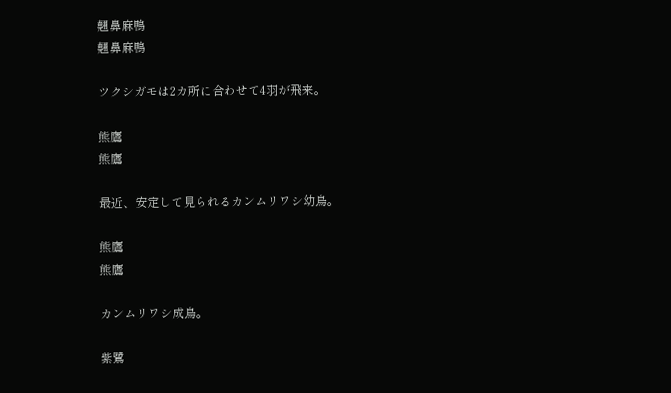翹鼻麻鴨
翹鼻麻鴨

ツクシガモは2カ所に合わせて4羽が飛来。

熊鷹
熊鷹

最近、安定して見られるカンムリワシ幼鳥。

熊鷹
熊鷹

カンムリワシ成鳥。

紫鷺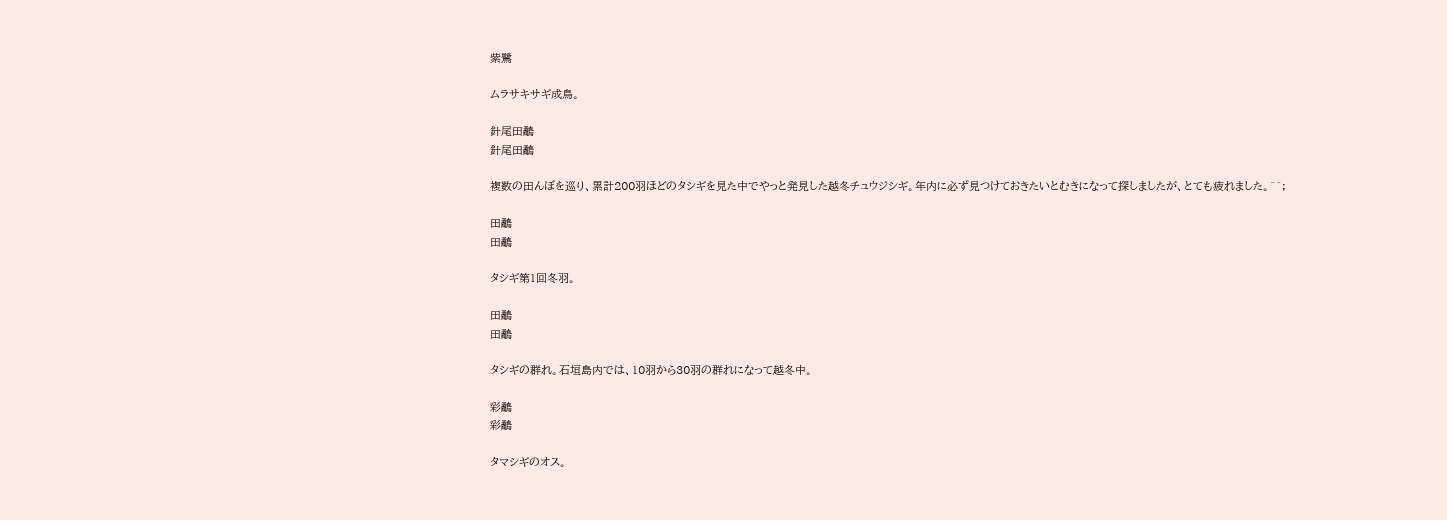紫鷺

ムラサキサギ成鳥。

針尾田鷸
針尾田鷸

複数の田んぼを巡り、累計200羽ほどのタシギを見た中でやっと発見した越冬チュウジシギ。年内に必ず見つけておきたいとむきになって探しましたが、とても疲れました。^^;

田鷸
田鷸

タシギ第1回冬羽。

田鷸
田鷸

タシギの群れ。石垣島内では、10羽から30羽の群れになって越冬中。

彩鷸
彩鷸

タマシギのオス。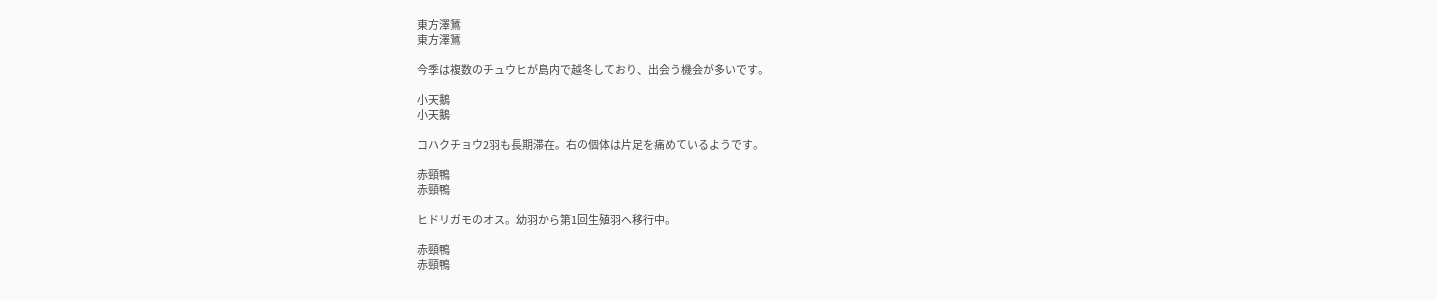東方澤鵟
東方澤鵟

今季は複数のチュウヒが島内で越冬しており、出会う機会が多いです。

小天鵝
小天鵝

コハクチョウ2羽も長期滞在。右の個体は片足を痛めているようです。

赤頸鴨
赤頸鴨

ヒドリガモのオス。幼羽から第1回生殖羽へ移行中。

赤頸鴨
赤頸鴨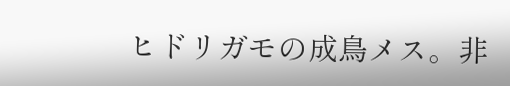ヒドリガモの成鳥メス。非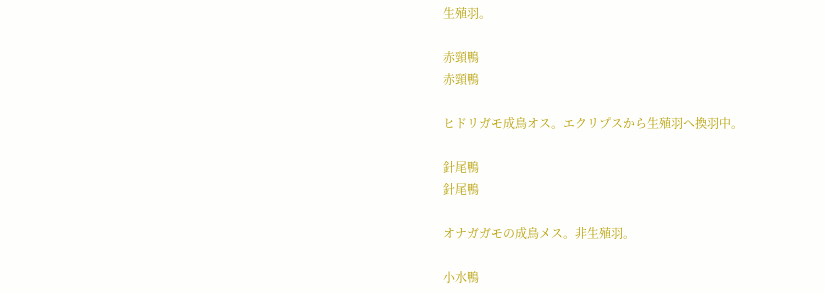生殖羽。

赤頸鴨
赤頸鴨

ヒドリガモ成鳥オス。エクリプスから生殖羽へ換羽中。

針尾鴨
針尾鴨

オナガガモの成鳥メス。非生殖羽。

小水鴨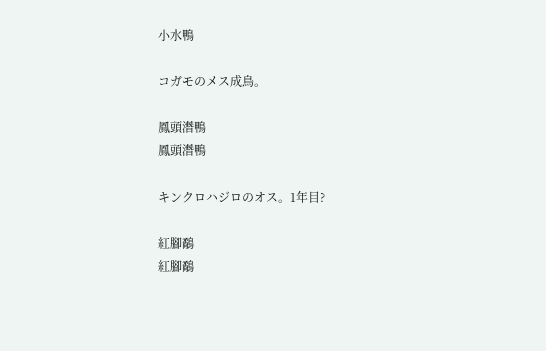小水鴨

コガモのメス成鳥。

鳳頭潛鴨
鳳頭潛鴨

キンクロハジロのオス。1年目?

紅腳鷸
紅腳鷸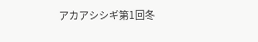アカアシシギ第1回冬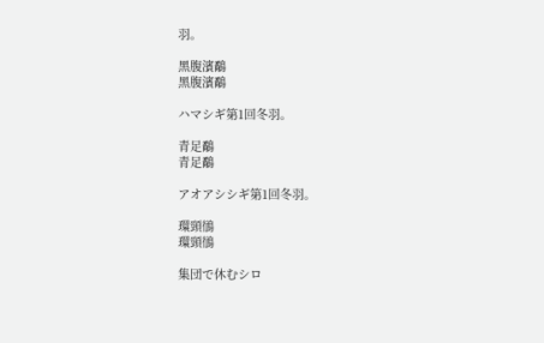羽。

黑腹濱鷸
黑腹濱鷸

ハマシギ第1回冬羽。

青足鷸
青足鷸

アオアシシギ第1回冬羽。

環頸鴴
環頸鴴

集団で休むシロ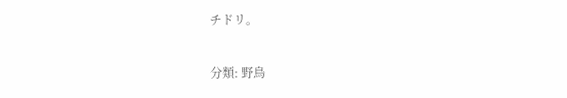チドリ。

分類: 野鳥